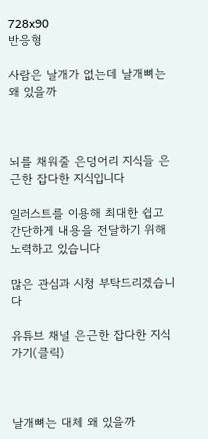728x90
반응형

사람은 날개가 없는데 날개뼈는 왜 있을까



뇌를 채워줄 은덩어리 지식들 은근한 잡다한 지식입니다

일러스트를 이용해 최대한 쉽고 간단하게 내용을 전달하기 위해 노력하고 있습니다

많은 관심과 시청 부탁드리겠습니다

유튜브 채널 은근한 잡다한 지식 가기(클릭)



날개뼈는 대체 왜 있을까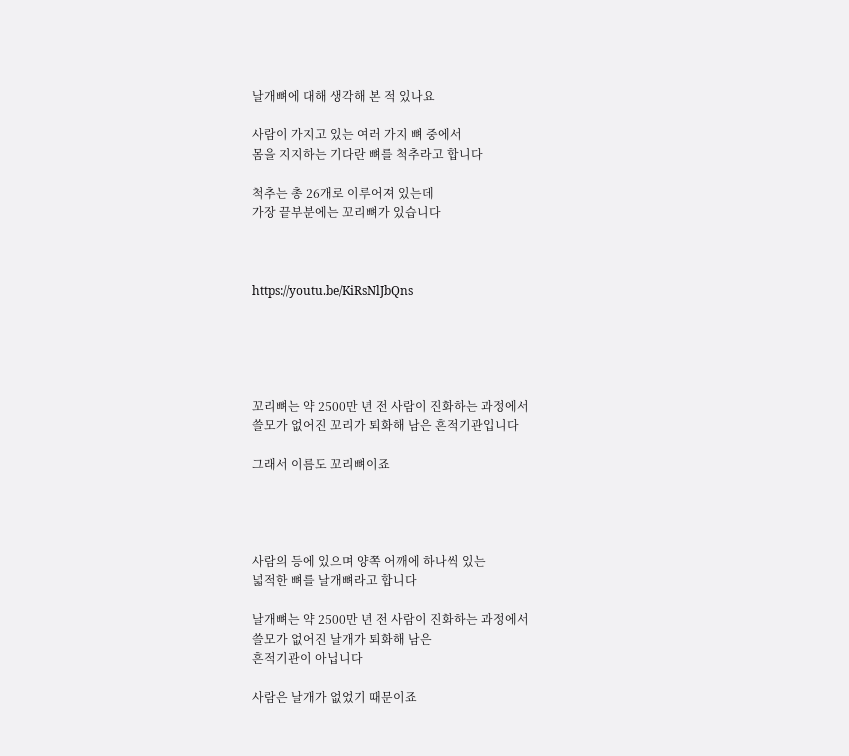날개뼈에 대해 생각해 본 적 있나요

사람이 가지고 있는 여러 가지 뼈 중에서
몸을 지지하는 기다란 뼈를 척추라고 합니다

척추는 총 26개로 이루어져 있는데
가장 끝부분에는 꼬리뼈가 있습니다



https://youtu.be/KiRsNlJbQns





꼬리뼈는 약 2500만 년 전 사람이 진화하는 과정에서
쓸모가 없어진 꼬리가 퇴화해 남은 흔적기관입니다

그래서 이름도 꼬리뼈이죠




사람의 등에 있으며 양쪽 어깨에 하나씩 있는
넓적한 뼈를 날개뼈라고 합니다

날개뼈는 약 2500만 년 전 사람이 진화하는 과정에서
쓸모가 없어진 날개가 퇴화해 남은
흔적기관이 아닙니다

사람은 날개가 없었기 때문이죠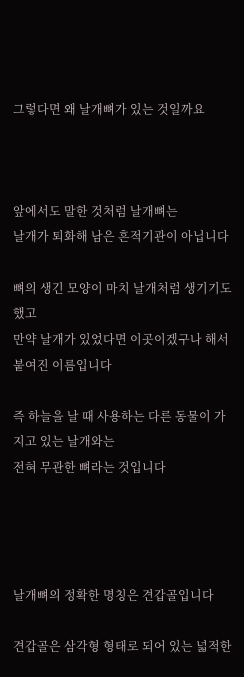그렇다면 왜 날개뼈가 있는 것일까요



앞에서도 말한 것처럼 날개뼈는
날개가 퇴화해 남은 흔적기관이 아닙니다

뼈의 생긴 모양이 마치 날개처럼 생기기도 했고
만약 날개가 있었다면 이곳이겠구나 해서 붙여진 이름입니다

즉 하늘을 날 때 사용하는 다른 동물이 가지고 있는 날개와는
전혀 무관한 뼈라는 것입니다




날개뼈의 정확한 명칭은 견갑골입니다

견갑골은 삼각형 형태로 되어 있는 넓적한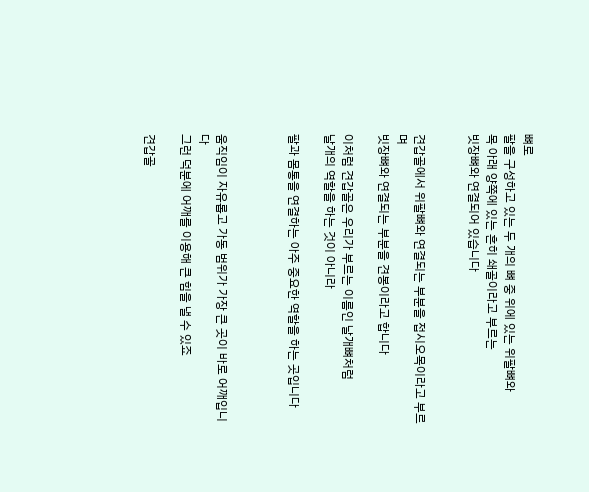뼈로
팔을 구성하고 있는 두 개의 뼈 중 위에 있는 위팔뼈와
목 아래 양쪽에 있는 흔히 쇄골이라고 부르는
빗장뼈와 연결되어 있습니다


견갑골에서 위팔뼈와 연결되는 부분을 접시오목이라고 부르며
빗장뼈와 연결되는 부분을 견봉이라고 합니다

이처럼 견갑골은 우리가 부르는 이름인 날개뼈처럼
날개의 역할을 하는 것이 아니라

팔과 몸통을 연결하는 아주 중요한 역할을 하는 곳입니다



움직임이 자유롭고 가동 범위가 가장 큰 곳이 바로 어깨입니다
그런 덕분에 어깨를 이용해 큰 힘을 낼 수 있죠

견갑골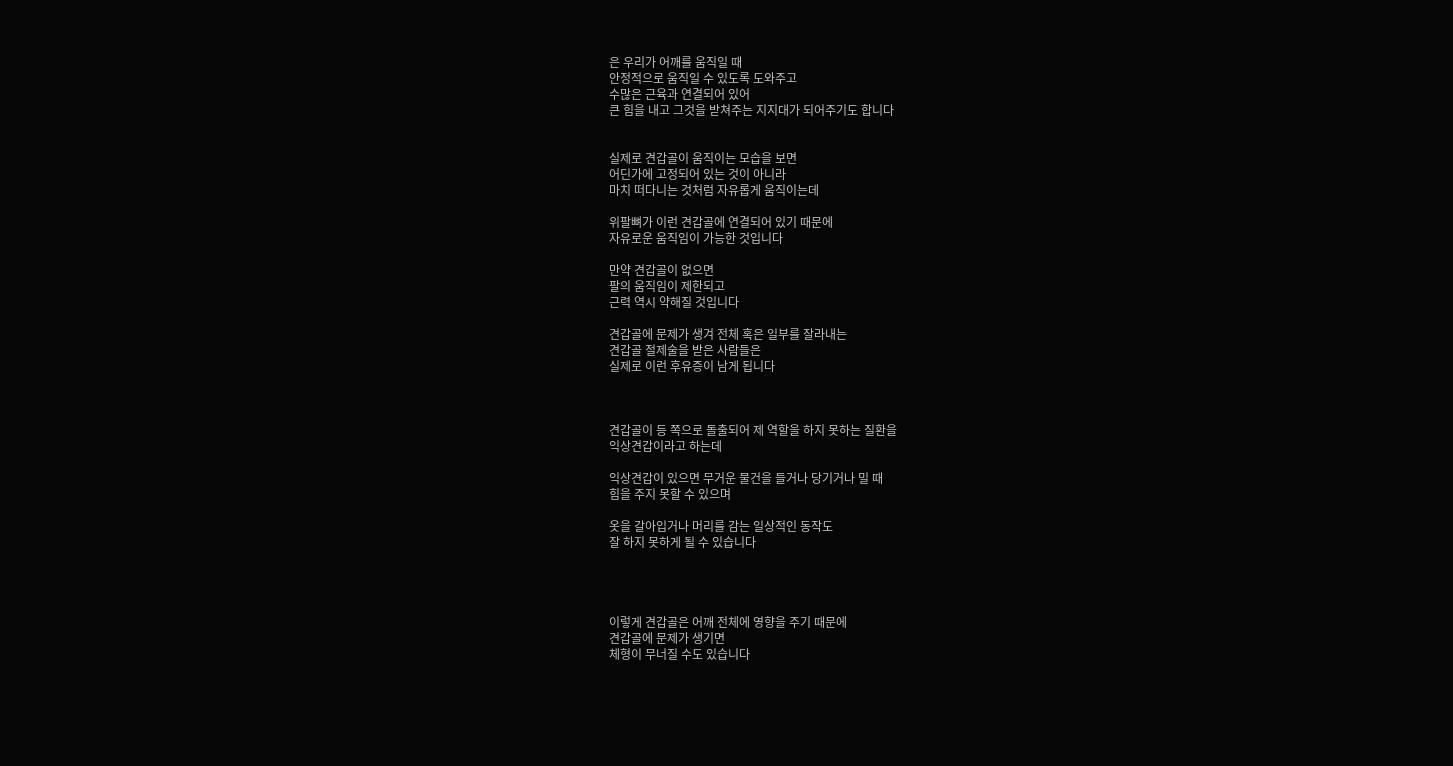은 우리가 어깨를 움직일 때
안정적으로 움직일 수 있도록 도와주고
수많은 근육과 연결되어 있어
큰 힘을 내고 그것을 받쳐주는 지지대가 되어주기도 합니다


실제로 견갑골이 움직이는 모습을 보면
어딘가에 고정되어 있는 것이 아니라
마치 떠다니는 것처럼 자유롭게 움직이는데

위팔뼈가 이런 견갑골에 연결되어 있기 때문에
자유로운 움직임이 가능한 것입니다

만약 견갑골이 없으면
팔의 움직임이 제한되고
근력 역시 약해질 것입니다

견갑골에 문제가 생겨 전체 혹은 일부를 잘라내는
견갑골 절제술을 받은 사람들은
실제로 이런 후유증이 남게 됩니다



견갑골이 등 쪽으로 돌출되어 제 역할을 하지 못하는 질환을
익상견갑이라고 하는데

익상견갑이 있으면 무거운 물건을 들거나 당기거나 밀 때
힘을 주지 못할 수 있으며

옷을 갈아입거나 머리를 감는 일상적인 동작도
잘 하지 못하게 될 수 있습니다




이렇게 견갑골은 어깨 전체에 영향을 주기 때문에
견갑골에 문제가 생기면
체형이 무너질 수도 있습니다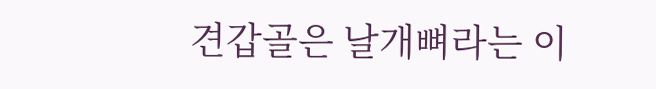견갑골은 날개뼈라는 이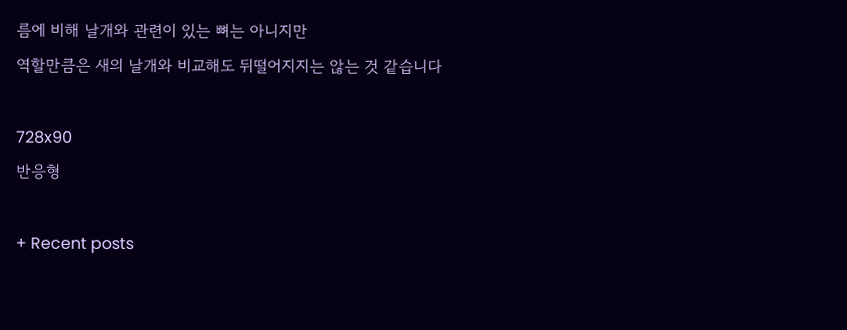름에 비해 날개와 관련이 있는 뼈는 아니지만
역할만큼은 새의 날개와 비교해도 뒤떨어지지는 않는 것 같습니다

728x90
반응형

+ Recent posts